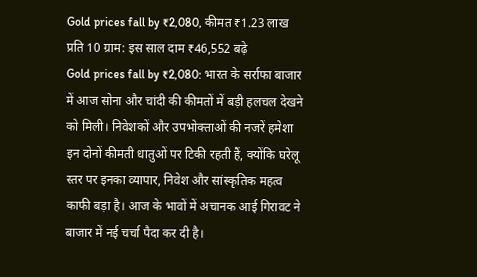Gold prices fall by ₹2,080, कीमत ₹1.23 लाख प्रति 10 ग्राम: इस साल दाम ₹46,552 बढ़े
Gold prices fall by ₹2,080: भारत के सर्राफा बाजार में आज सोना और चांदी की कीमतों में बड़ी हलचल देखने को मिली। निवेशकों और उपभोक्ताओं की नजरें हमेशा इन दोनों कीमती धातुओं पर टिकी रहती हैं, क्योंकि घरेलू स्तर पर इनका व्यापार, निवेश और सांस्कृतिक महत्व काफी बड़ा है। आज के भावों में अचानक आई गिरावट ने बाजार में नई चर्चा पैदा कर दी है।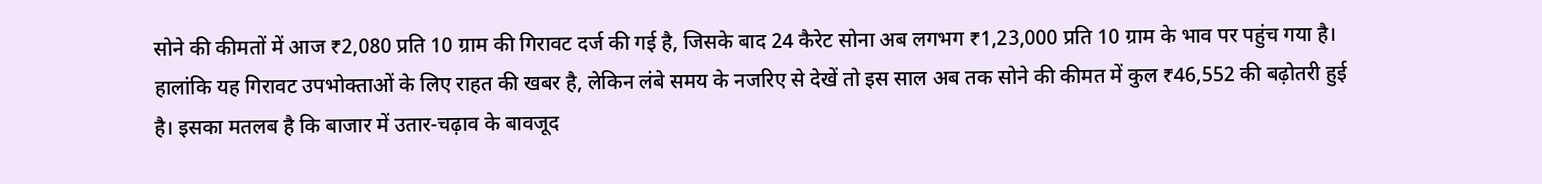सोने की कीमतों में आज ₹2,080 प्रति 10 ग्राम की गिरावट दर्ज की गई है, जिसके बाद 24 कैरेट सोना अब लगभग ₹1,23,000 प्रति 10 ग्राम के भाव पर पहुंच गया है। हालांकि यह गिरावट उपभोक्ताओं के लिए राहत की खबर है, लेकिन लंबे समय के नजरिए से देखें तो इस साल अब तक सोने की कीमत में कुल ₹46,552 की बढ़ोतरी हुई है। इसका मतलब है कि बाजार में उतार-चढ़ाव के बावजूद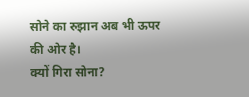सोने का रुझान अब भी ऊपर की ओर है।
क्यों गिरा सोना?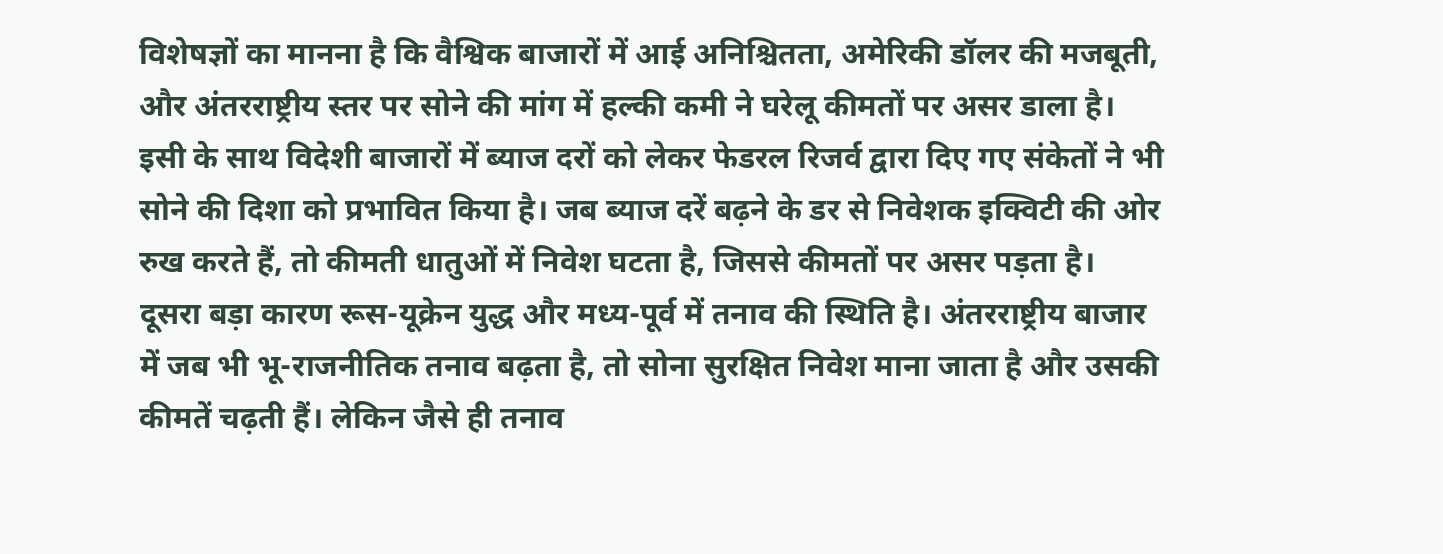विशेषज्ञों का मानना है कि वैश्विक बाजारों में आई अनिश्चितता, अमेरिकी डॉलर की मजबूती, और अंतरराष्ट्रीय स्तर पर सोने की मांग में हल्की कमी ने घरेलू कीमतों पर असर डाला है। इसी के साथ विदेशी बाजारों में ब्याज दरों को लेकर फेडरल रिजर्व द्वारा दिए गए संकेतों ने भी सोने की दिशा को प्रभावित किया है। जब ब्याज दरें बढ़ने के डर से निवेशक इक्विटी की ओर रुख करते हैं, तो कीमती धातुओं में निवेश घटता है, जिससे कीमतों पर असर पड़ता है।
दूसरा बड़ा कारण रूस-यूक्रेन युद्ध और मध्य-पूर्व में तनाव की स्थिति है। अंतरराष्ट्रीय बाजार में जब भी भू-राजनीतिक तनाव बढ़ता है, तो सोना सुरक्षित निवेश माना जाता है और उसकी कीमतें चढ़ती हैं। लेकिन जैसे ही तनाव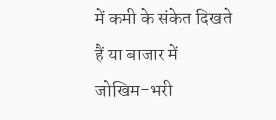में कमी के संकेत दिखते हैं या बाजार में जोखिम-भरी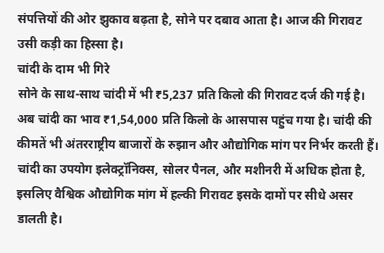संपत्तियों की ओर झुकाव बढ़ता है, सोने पर दबाव आता है। आज की गिरावट उसी कड़ी का हिस्सा है।
चांदी के दाम भी गिरे
सोने के साथ-साथ चांदी में भी ₹5,237 प्रति किलो की गिरावट दर्ज की गई है। अब चांदी का भाव ₹1,54,000 प्रति किलो के आसपास पहुंच गया है। चांदी की कीमतें भी अंतरराष्ट्रीय बाजारों के रुझान और औद्योगिक मांग पर निर्भर करती हैं। चांदी का उपयोग इलेक्ट्रॉनिक्स, सोलर पैनल, और मशीनरी में अधिक होता है, इसलिए वैश्विक औद्योगिक मांग में हल्की गिरावट इसके दामों पर सीधे असर डालती है।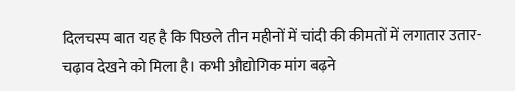दिलचस्प बात यह है कि पिछले तीन महीनों में चांदी की कीमतों में लगातार उतार-चढ़ाव देखने को मिला है। कभी औद्योगिक मांग बढ़ने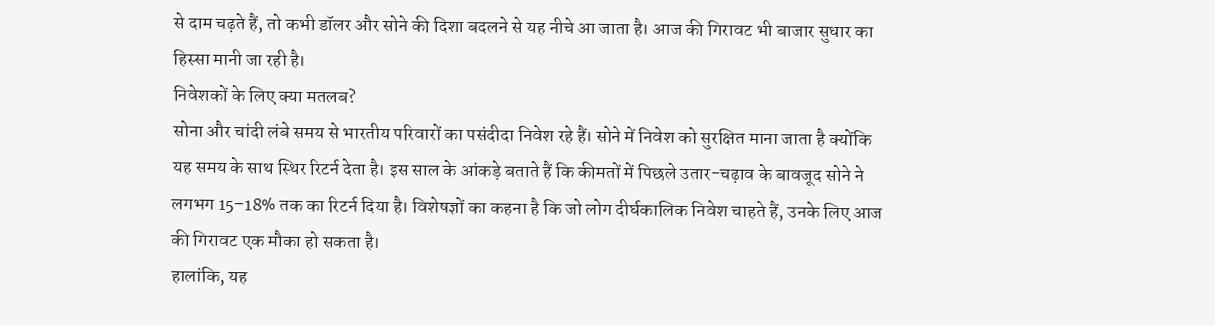से दाम चढ़ते हैं, तो कभी डॉलर और सोने की दिशा बदलने से यह नीचे आ जाता है। आज की गिरावट भी बाजार सुधार का हिस्सा मानी जा रही है।
निवेशकों के लिए क्या मतलब?
सोना और चांदी लंबे समय से भारतीय परिवारों का पसंदीदा निवेश रहे हैं। सोने में निवेश को सुरक्षित माना जाता है क्योंकि यह समय के साथ स्थिर रिटर्न देता है। इस साल के आंकड़े बताते हैं कि कीमतों में पिछले उतार-चढ़ाव के बावजूद सोने ने लगभग 15–18% तक का रिटर्न दिया है। विशेषज्ञों का कहना है कि जो लोग दीर्घकालिक निवेश चाहते हैं, उनके लिए आज की गिरावट एक मौका हो सकता है।
हालांकि, यह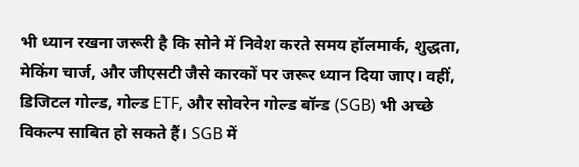भी ध्यान रखना जरूरी है कि सोने में निवेश करते समय हॉलमार्क, शुद्धता, मेकिंग चार्ज, और जीएसटी जैसे कारकों पर जरूर ध्यान दिया जाए। वहीं, डिजिटल गोल्ड, गोल्ड ETF, और सोवरेन गोल्ड बॉन्ड (SGB) भी अच्छे विकल्प साबित हो सकते हैं। SGB में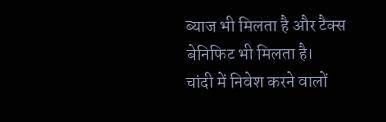ब्याज भी मिलता है और टैक्स बेनिफिट भी मिलता है।
चांदी में निवेश करने वालों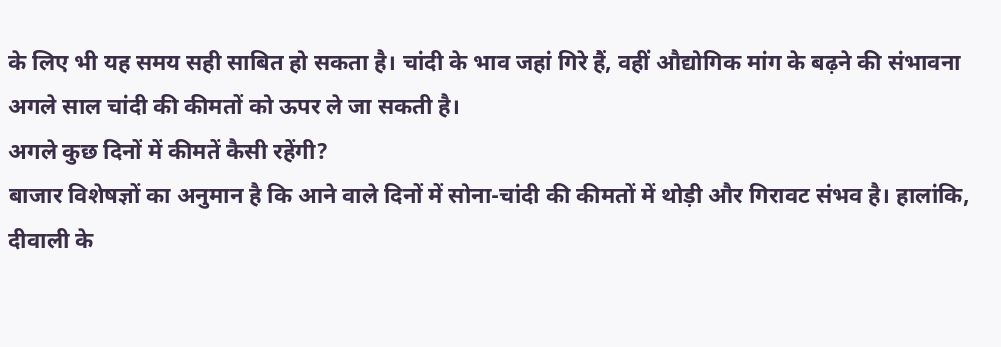के लिए भी यह समय सही साबित हो सकता है। चांदी के भाव जहां गिरे हैं, वहीं औद्योगिक मांग के बढ़ने की संभावना अगले साल चांदी की कीमतों को ऊपर ले जा सकती है।
अगले कुछ दिनों में कीमतें कैसी रहेंगी?
बाजार विशेषज्ञों का अनुमान है कि आने वाले दिनों में सोना-चांदी की कीमतों में थोड़ी और गिरावट संभव है। हालांकि, दीवाली के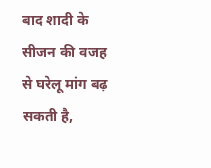बाद शादी के सीजन की वजह से घरेलू मांग बढ़ सकती है,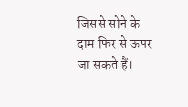जिससे सोने के दाम फिर से ऊपर जा सकते हैं।